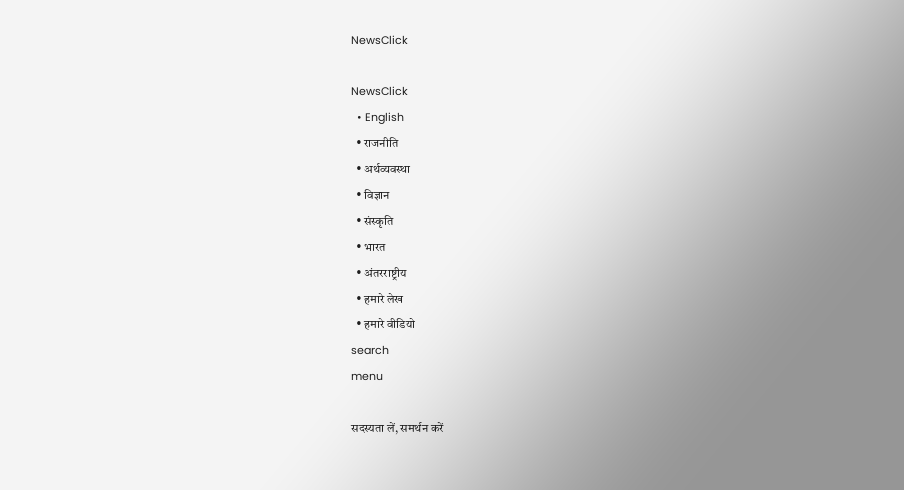NewsClick

NewsClick
  • English
  • राजनीति
  • अर्थव्यवस्था
  • विज्ञान
  • संस्कृति
  • भारत
  • अंतरराष्ट्रीय
  • हमारे लेख
  • हमारे वीडियो
search
menu

सदस्यता लें, समर्थन करें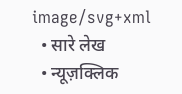image/svg+xml
  • सारे लेख
  • न्यूज़क्लिक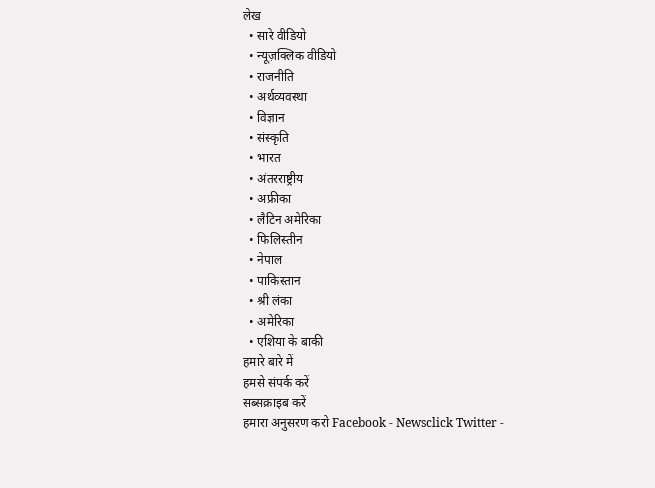लेख
  • सारे वीडियो
  • न्यूज़क्लिक वीडियो
  • राजनीति
  • अर्थव्यवस्था
  • विज्ञान
  • संस्कृति
  • भारत
  • अंतरराष्ट्रीय
  • अफ्रीका
  • लैटिन अमेरिका
  • फिलिस्तीन
  • नेपाल
  • पाकिस्तान
  • श्री लंका
  • अमेरिका
  • एशिया के बाकी
हमारे बारे में
हमसे संपर्क करें
सब्सक्राइब करें
हमारा अनुसरण करो Facebook - Newsclick Twitter -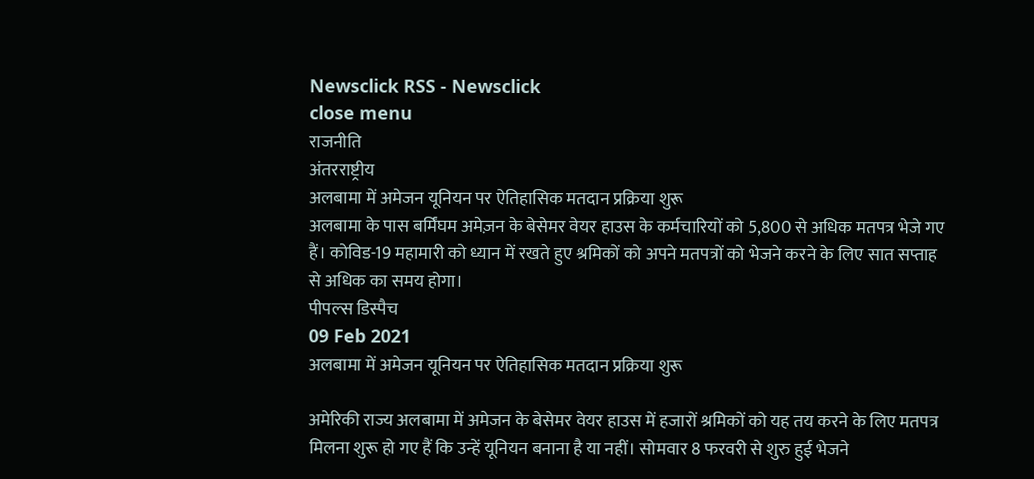Newsclick RSS - Newsclick
close menu
राजनीति
अंतरराष्ट्रीय
अलबामा में अमेजन यूनियन पर ऐतिहासिक मतदान प्रक्रिया शुरू
अलबामा के पास बर्मिंघम अमेज़न के बेसेमर वेयर हाउस के कर्मचारियों को 5,800 से अधिक मतपत्र भेजे गए हैं। कोविड-19 महामारी को ध्यान में रखते हुए श्रमिकों को अपने मतपत्रों को भेजने करने के लिए सात सप्ताह से अधिक का समय होगा।
पीपल्स डिस्पैच
09 Feb 2021
अलबामा में अमेजन यूनियन पर ऐतिहासिक मतदान प्रक्रिया शुरू

अमेरिकी राज्य अलबामा में अमेजन के बेसेमर वेयर हाउस में हजारों श्रमिकों को यह तय करने के लिए मतपत्र मिलना शुरू हो गए हैं कि उन्हें यूनियन बनाना है या नहीं। सोमवार 8 फरवरी से शुरु हुई भेजने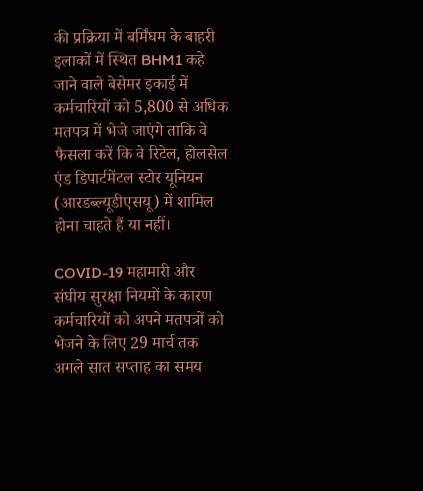की प्रक्रिया में बर्मिंघम के बाहरी इलाकों में स्थित BHM1 कहे जाने वाले बेसेमर इकाई में कर्मचारियों को 5,800 से अधिक मतपत्र में भेजे जाएंगे ताकि वे फैसला करें कि वे रिटेल, होलसेल एंड डिपार्टमेंटल स्टोर यूनियन (आरडब्ल्यूडीएसयू) में शामिल होना चाहते हैं या नहीं।

COVID-19 महामारी और संघीय सुरक्षा नियमों के कारण कर्मचारियों को अपने मतपत्रों को भेजने के लिए 29 मार्च तक अगले सात सप्ताह का समय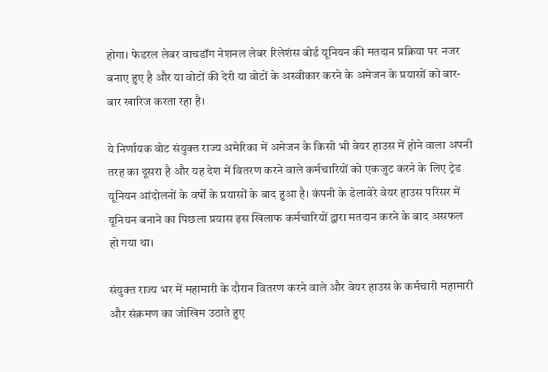होगा। फेडरल लेबर वाचडॉग नेशनल लेबर रिलेशंस बोर्ड यूनियन की मतदान प्रक्रिया पर नजर बनाए हुए है और या वोटों की देरी या वोटों के अस्वीकार करने के अमेजन के प्रयासों को बार-बार खारिज करता रहा है।

ये निर्णायक वोट संयुक्त राज्य अमेरिका में अमेजन के किसी भी वेयर हाउस में होने वाला अपनी तरह का दूसरा है और यह देश में वितरण करने वाले कर्मचारियों को एकजुट करने के लिए ट्रेड यूनियन आंदोलनों के वर्षों के प्रयासों के बाद हुआ है। कंपनी के डेलावेरे वेयर हाउस परिसर में यूनियन बनाने का पिछला प्रयास इस खिलाफ कर्मचारियों द्वारा मतदान करने के बाद असफल हो गया था।

संयुक्त राज्य भर में महामारी के दौरान वितरण करने वाले और वेयर हाउस के कर्मचारी महामारी और संक्रमण का जोखिम उठाते हुए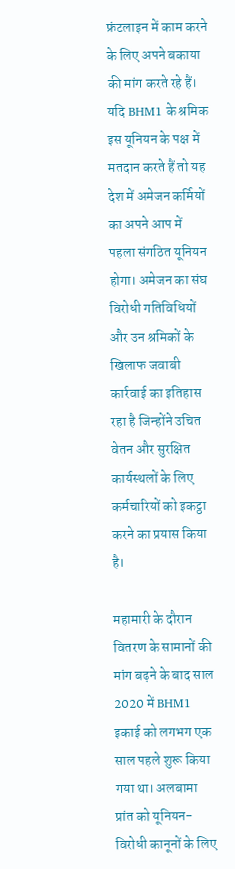फ्रंटलाइन में काम करने के लिए अपने बकाया की मांग करते रहे हैं। यदि BHM1 के श्रमिक इस यूनियन के पक्ष में मतदान करते हैं तो यह देश में अमेजन कर्मियों का अपने आप में पहला संगठित यूनियन होगा। अमेजन का संघ विरोधी गतिविधियों और उन श्रमिकों के खिलाफ जवाबी कार्रवाई का इतिहास रहा है जिन्होंने उचित वेतन और सुरक्षित कार्यस्थलों के लिए कर्मचारियों को इकट्ठा करने का प्रयास किया है।

महामारी के दौरान वितरण के सामानों की मांग बढ़ने के बाद साल 2020 में BHM1 इकाई को लगभग एक साल पहले शुरू किया गया था। अलबामा प्रांत को यूनियन-विरोधी कानूनों के लिए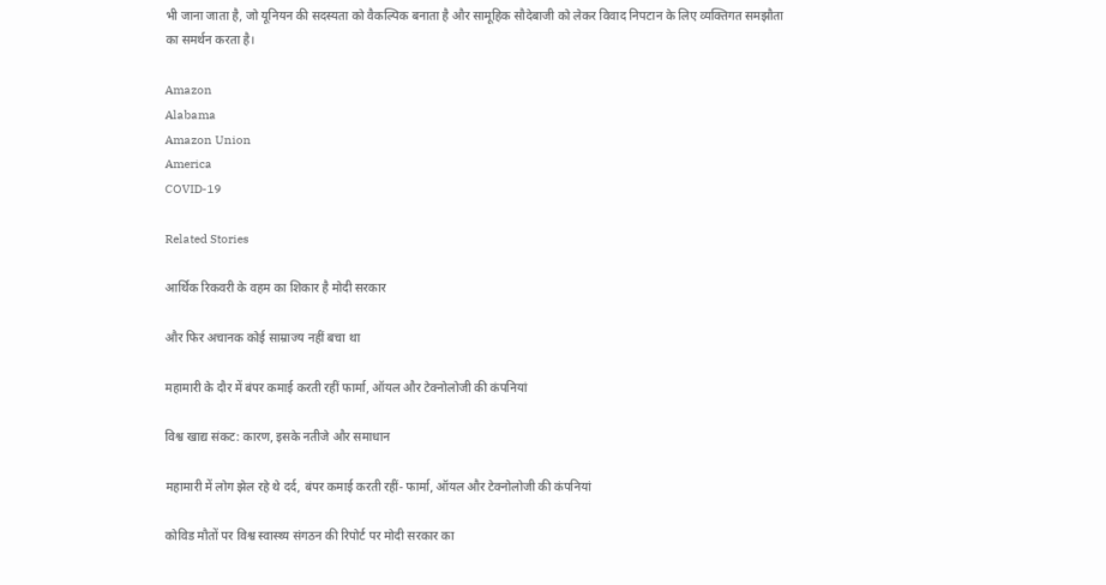भी जाना जाता है, जो यूनियन की सदस्यता को वैकल्पिक बनाता है और सामूहिक सौदेबाजी को लेकर विवाद निपटान के लिए व्यक्तिगत समझौता का समर्थन करता है।

Amazon
Alabama
Amazon Union
America
COVID-19

Related Stories

आर्थिक रिकवरी के वहम का शिकार है मोदी सरकार

और फिर अचानक कोई साम्राज्य नहीं बचा था

महामारी के दौर में बंपर कमाई करती रहीं फार्मा, ऑयल और टेक्नोलोजी की कंपनियां

विश्व खाद्य संकट: कारण, इसके नतीजे और समाधान

महामारी में लोग झेल रहे थे दर्द, बंपर कमाई करती रहीं- फार्मा, ऑयल और टेक्नोलोजी की कंपनियां

कोविड मौतों पर विश्व स्वास्थ्य संगठन की रिपोर्ट पर मोदी सरकार का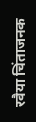रवैया चिंताजनक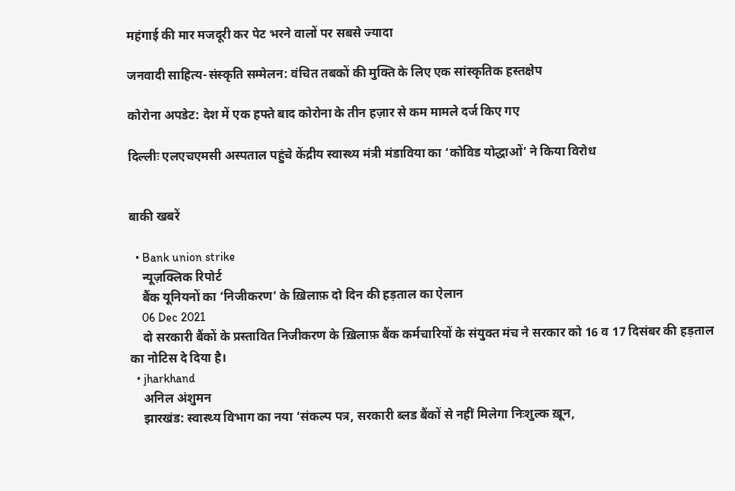महंगाई की मार मजदूरी कर पेट भरने वालों पर सबसे ज्यादा

जनवादी साहित्य-संस्कृति सम्मेलन: वंचित तबकों की मुक्ति के लिए एक सांस्कृतिक हस्तक्षेप

कोरोना अपडेट: देश में एक हफ्ते बाद कोरोना के तीन हज़ार से कम मामले दर्ज किए गए

दिल्लीः एलएचएमसी अस्पताल पहुंचे केंद्रीय स्वास्थ्य मंत्री मंडाविया का ‘कोविड योद्धाओं’ ने किया विरोध


बाकी खबरें

  • Bank union strike
    न्यूज़क्लिक रिपोर्ट
    बैंक यूनियनों का ‘निजीकरण’ के ख़िलाफ़ दो दिन की हड़ताल का ऐलान
    06 Dec 2021
    दो सरकारी बैंकों के प्रस्तावित निजीकरण के ख़िलाफ़ बैंक कर्मचारियों के संयुक्त मंच ने सरकार को 16 व 17 दिसंबर की हड़ताल का नोटिस दे दिया है।
  • jharkhand
    अनिल अंशुमन
    झारखंड: स्वास्थ्य विभाग का नया ‘संकल्प पत्र, सरकारी ब्लड बैंकों से नहीं मिलेगा निःशुल्क ख़ून,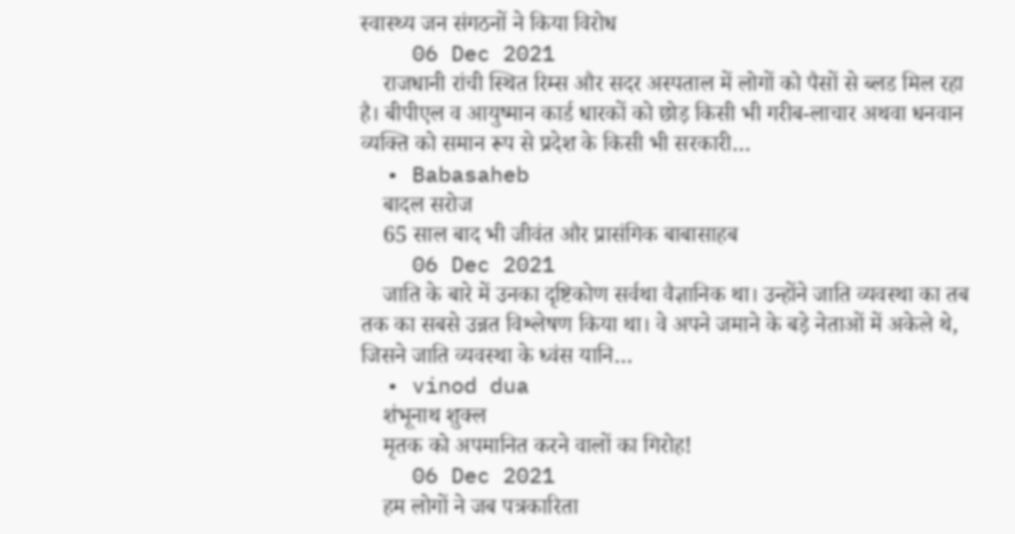स्वास्थ्य जन संगठनों ने किया विरोध
    06 Dec 2021
    राजधानी रांची स्थित रिम्स और सदर अस्पताल में लोगों को पैसों से ब्लड मिल रहा है। बीपीएल व आयुष्मान कार्ड धारकों को छोड़ किसी भी गरीब-लाचार अथवा धनवान व्यक्ति को समान रूप से प्रदेश के किसी भी सरकारी…
  • Babasaheb
    बादल सरोज
    65 साल बाद भी जीवंत और प्रासंगिक बाबासाहब
    06 Dec 2021
    जाति के बारे में उनका दृष्टिकोण सर्वथा वैज्ञानिक था। उन्होंने जाति व्यवस्था का तब तक का सबसे उन्नत विश्लेषण किया था। वे अपने जमाने के बड़े नेताओं में अकेले थे, जिसने जाति व्यवस्था के ध्वंस यानि…
  • vinod dua
    शंभूनाथ शुक्ल
    मृतक को अपमानित करने वालों का गिरोह!
    06 Dec 2021
    हम लोगों ने जब पत्रकारिता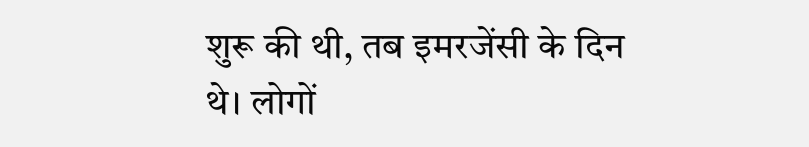शुरू की थी, तब इमरजेंसी के दिन थे। लोगों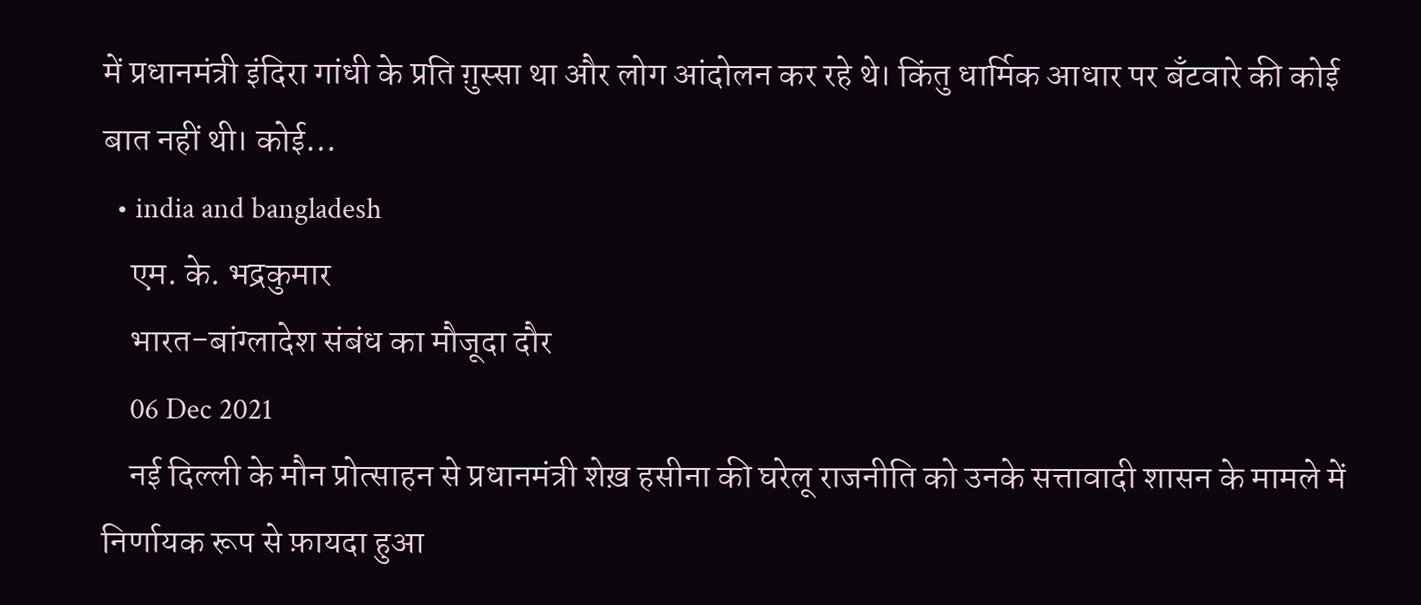में प्रधानमंत्री इंदिरा गांधी के प्रति ग़ुस्सा था और लोग आंदोलन कर रहे थे। किंतु धार्मिक आधार पर बँटवारे की कोई बात नहीं थी। कोई…
  • india and bangladesh
    एम. के. भद्रकुमार
    भारत-बांग्लादेश संबंध का मौजूदा दौर
    06 Dec 2021
    नई दिल्ली के मौन प्रोत्साहन से प्रधानमंत्री शेख़ हसीना की घरेलू राजनीति को उनके सत्तावादी शासन के मामले में निर्णायक रूप से फ़ायदा हुआ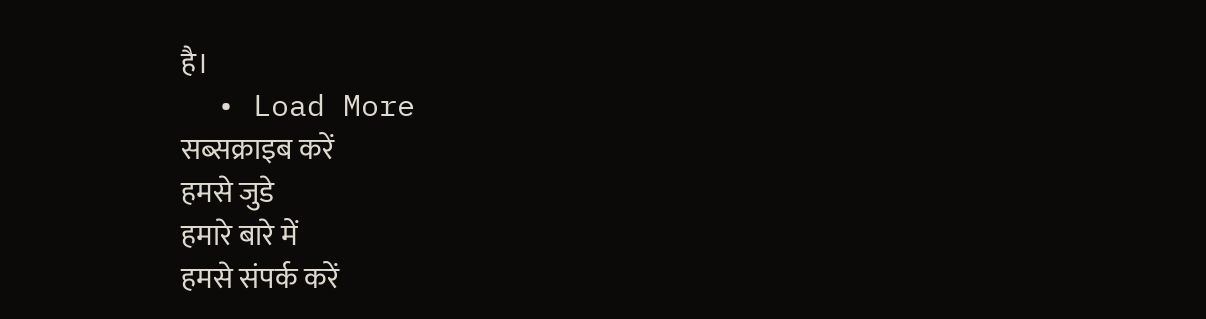है।
  • Load More
सब्सक्राइब करें
हमसे जुडे
हमारे बारे में
हमसे संपर्क करें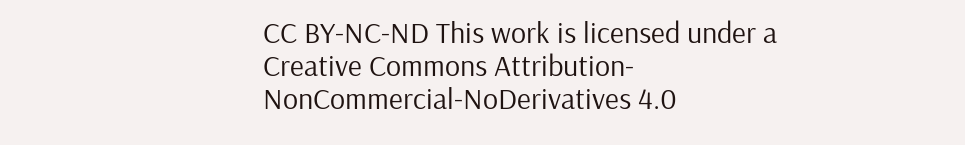CC BY-NC-ND This work is licensed under a Creative Commons Attribution-NonCommercial-NoDerivatives 4.0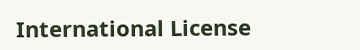International License